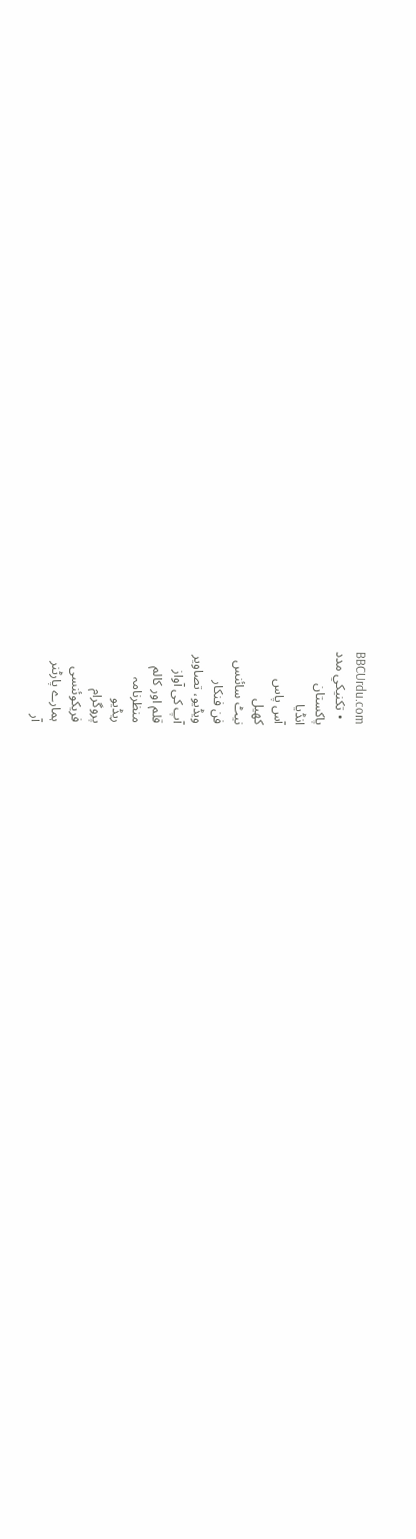BBCUrdu.com
  • تکنيکي مدد
پاکستان
انڈیا
آس پاس
کھیل
نیٹ سائنس
فن فنکار
ویڈیو، تصاویر
آپ کی آواز
قلم اور کالم
منظرنامہ
ریڈیو
پروگرام
فریکوئنسی
ہمارے پارٹنر
آر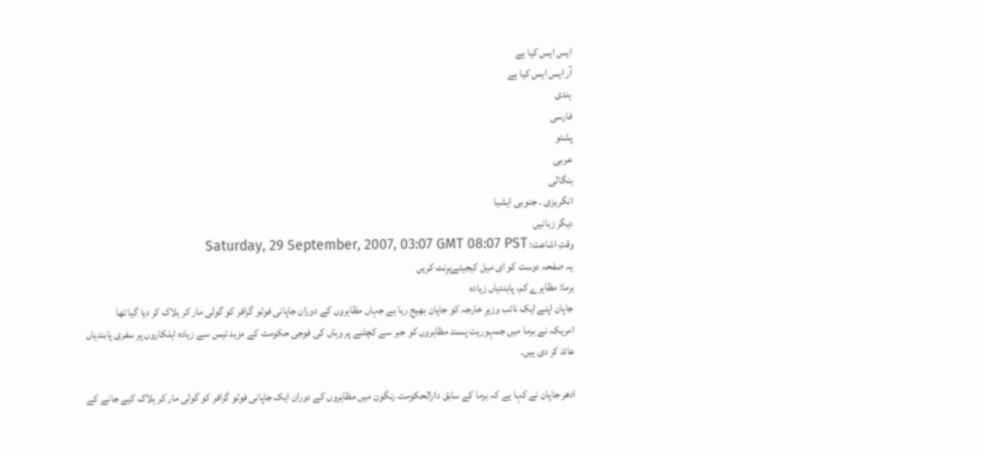ایس ایس کیا ہے
آر ایس ایس کیا ہے
ہندی
فارسی
پشتو
عربی
بنگالی
انگریزی ۔ جنوبی ایشیا
دیگر زبانیں
وقتِ اشاعت: Saturday, 29 September, 2007, 03:07 GMT 08:07 PST
یہ صفحہ دوست کو ای میل کیجیئےپرِنٹ کریں
برما: مظاہرے کم، پابندیاں زیادہ
جاپان اپنے ایک نائب وزیرِ خارجہ کو جاپان بھیج رہا ہے جہاں مظاہروں کے دوران جاپانی فوٹو گرافر کو گولی مار کر ہلاک کر دیا گیا تھا
امریکہ نے برما میں جمہوریت پسند مظاہروں کو جبر سے کچلنے پر وہاں کی فوجی حکومت کے مزید تیس سے زیادہ اہلکاروں پر سفری پابندیاں عائد کر دی ہیں۔

ادھر جاپان نے کہا ہے کہ برما کے سابق دارالحکومت رنگون میں مظاہروں کے دوران ایک جاپانی فوٹو گرافر کو گولی مار کر ہلاک کیے جانے کے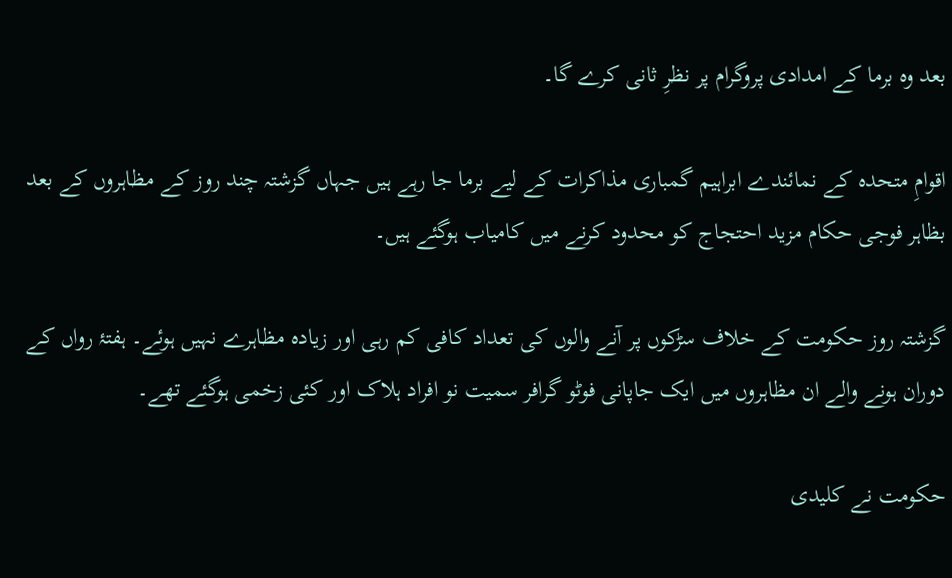بعد وہ برما کے امدادی پروگرام پر نظرِ ثانی کرے گا۔

اقوامِ متحدہ کے نمائندے ابراہیم گمباری مذاکرات کے لیے برما جا رہے ہیں جہاں گزشتہ چند روز کے مظاہروں کے بعد بظاہر فوجی حکام مزید احتجاج کو محدود کرنے میں کامیاب ہوگئے ہیں۔

گزشتہ روز حکومت کے خلاف سڑکوں پر آنے والوں کی تعداد کافی کم رہی اور زیادہ مظاہرے نہیں ہوئے۔ ہفتۂ رواں کے دوران ہونے والے ان مظاہروں میں ایک جاپانی فوٹو گرافر سمیت نو افراد ہلاک اور کئی زخمی ہوگئے تھے۔

حکومت نے کلیدی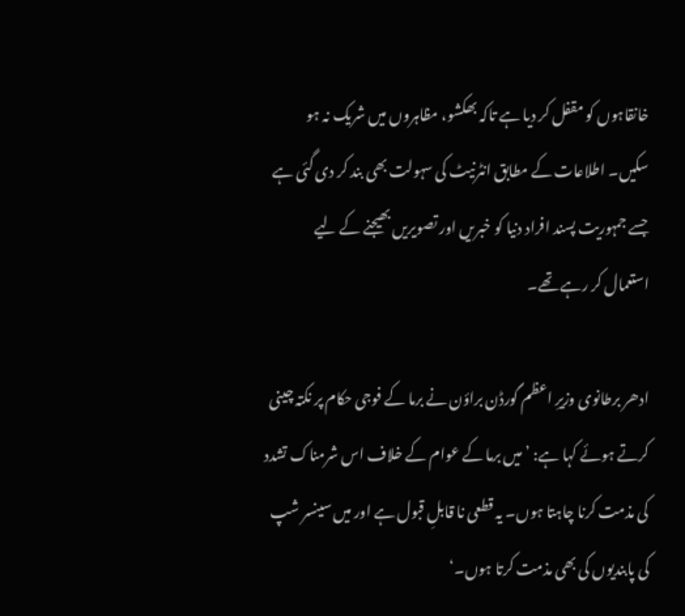خانقاہوں کو مقفل کر دیا ہے تاکہ بھکشو، مظاہروں میں شریک نہ ہو سکیں۔ اطلاعات کے مطابق انٹرنیٹ کی سہولت بھی بند کر دی گئی ہے جسے جمہوریت پسند افراد دنیا کو خبریں اور تصویریں بھیجنے کے لیے استعمال کر رہے تھے۔

ادھر برطانوی وزیرِ اعظم گورڈن براؤن نے برما کے فوجی حکام پر نکتہ چینی کرتے ہوئے کہا ہے: ’میں برما کے عوام کے خلاف اس شرمناک تشدد کی مذمت کرنا چاہتا ہوں۔ یہ قطعی نا قابلِ قبول ہے اور میں سینسر شپ کی پابندیوں کی بھی مذمت کرتا ہوں۔‘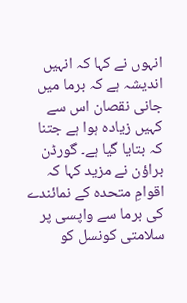انہوں نے کہا کہ انہیں اندیشہ ہے کہ برما میں جانی نقصان اس سے کہیں زیادہ ہوا ہے جتنا کہ بتایا گیا ہے۔ گورڈن براؤن نے مزید کہا کہ اقوامِ متحدہ کے نمائندے کی برما سے واپسی پر سلامتی کونسل کو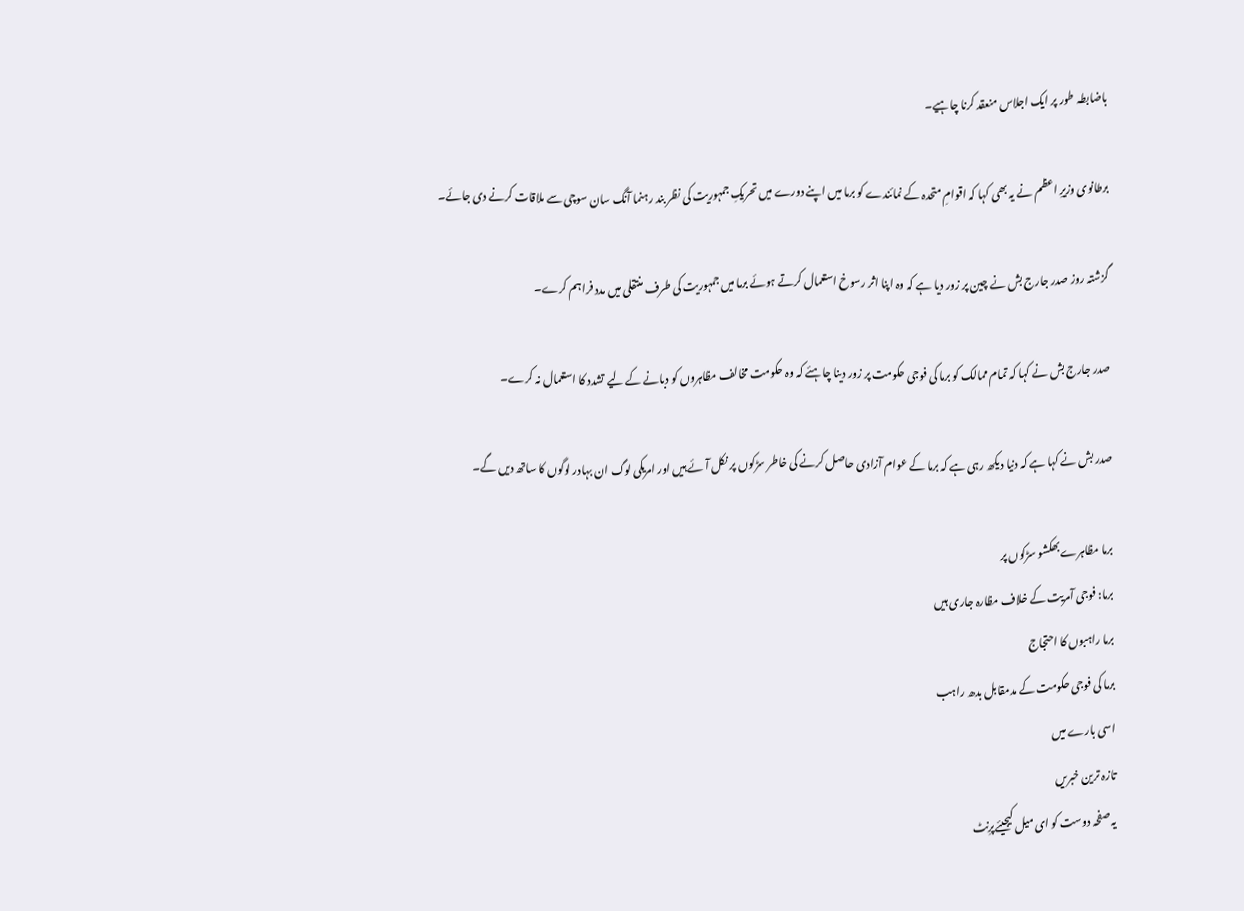باضابطہ طور پر ایک اجلاس منعقد کرنا چاہیے۔

برطانوی وزیرِ اعظم نے یہ بھی کہا کہ اقوامِ متحدہ کے نمائندے کو برما میں اپنے دورے میں تحریکِ جمہوریت کی نظر بند رہنما آنگ سان سوچی سے ملاقات کرنے دی جائے۔

گزشتہ روز صدر جارج بش نے چین پر زور دیا ہے کہ وہ اپنا اثر رسوخ استعمال کرتے ہوئے برما میں جمہوریت کی طرف منتقلی میں مدد فراہم کرے۔

صدر جارج بش نے کہا کہ تمام ممالک کو برما کی فوجی حکومت پر زور دینا چاہئے کہ وہ حکومت مخالف مظاہروں کو دبانے کے لیے تشدد کا استعمال نہ کرے۔

صدر بش نے کہا ہے کہ دنیا دیکھ رہی ہے کہ برما کے عوام آزادی حاصل کرنے کی خاطر سڑکوں پر نکل آئے ہیں اور امریکی لوگ ان بہادر لوگوں کا ساتھ دیں گے۔

برما مظاہرےبھکشو سڑکوں پر
برما: فوجی آمریت کے خلاف مظارہ جاری ہیں
برما راہبوں کا احتجاج
برما کی فوجی حکومت کے مدمقابل بدھ راہب
اسی بارے میں
تازہ ترین خبریں
یہ صفحہ دوست کو ای میل کیجیئےپرِنٹ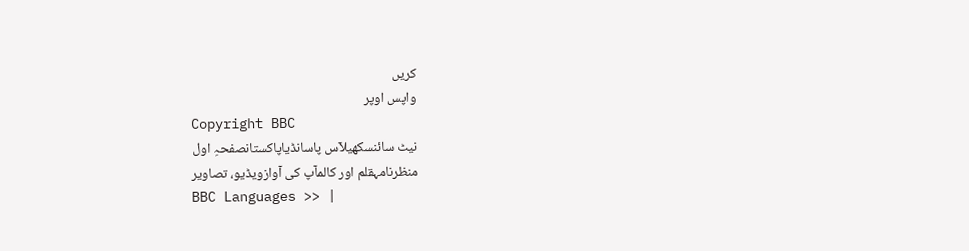کریں
واپس اوپر
Copyright BBC
نیٹ سائنسکھیلآس پاسانڈیاپاکستانصفحہِ اول
منظرنامہقلم اور کالمآپ کی آوازویڈیو، تصاویر
BBC Languages >> |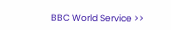BBC World Service >>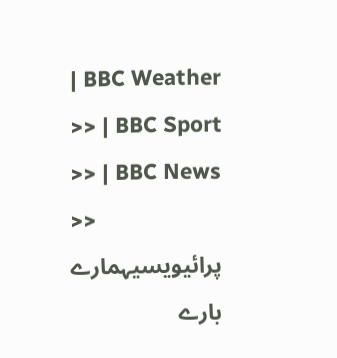| BBC Weather >> | BBC Sport >> | BBC News >>
پرائیویسیہمارے بارے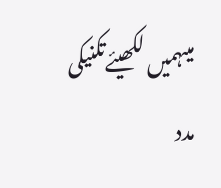میںہمیں لکھیئےتکنیکی مدد